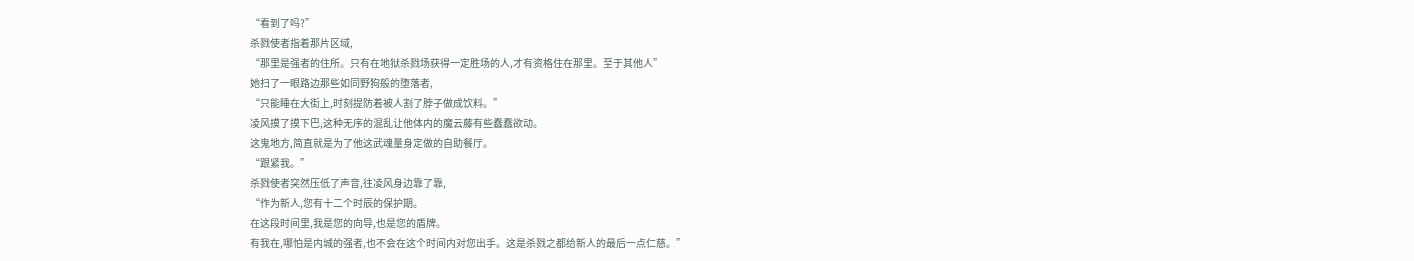“看到了吗?”
杀戮使者指着那片区域,
“那里是强者的住所。只有在地狱杀戮场获得一定胜场的人,才有资格住在那里。至于其他人”
她扫了一眼路边那些如同野狗般的堕落者,
“只能睡在大街上,时刻提防着被人割了脖子做成饮料。”
凌风摸了摸下巴,这种无序的混乱让他体内的魔云藤有些蠢蠢欲动。
这鬼地方,简直就是为了他这武魂量身定做的自助餐厅。
“跟紧我。”
杀戮使者突然压低了声音,往凌风身边靠了靠,
“作为新人,您有十二个时辰的保护期。
在这段时间里,我是您的向导,也是您的盾牌。
有我在,哪怕是内城的强者,也不会在这个时间内对您出手。这是杀戮之都给新人的最后一点仁慈。”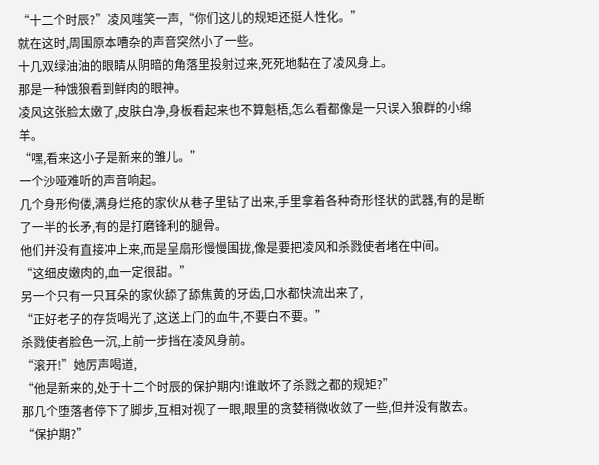“十二个时辰?”凌风嗤笑一声,“你们这儿的规矩还挺人性化。”
就在这时,周围原本嘈杂的声音突然小了一些。
十几双绿油油的眼睛从阴暗的角落里投射过来,死死地黏在了凌风身上。
那是一种饿狼看到鲜肉的眼神。
凌风这张脸太嫩了,皮肤白净,身板看起来也不算魁梧,怎么看都像是一只误入狼群的小绵羊。
“嘿,看来这小子是新来的雏儿。”
一个沙哑难听的声音响起。
几个身形佝偻,满身烂疮的家伙从巷子里钻了出来,手里拿着各种奇形怪状的武器,有的是断了一半的长矛,有的是打磨锋利的腿骨。
他们并没有直接冲上来,而是呈扇形慢慢围拢,像是要把凌风和杀戮使者堵在中间。
“这细皮嫩肉的,血一定很甜。”
另一个只有一只耳朵的家伙舔了舔焦黄的牙齿,口水都快流出来了,
“正好老子的存货喝光了,这送上门的血牛,不要白不要。”
杀戮使者脸色一沉,上前一步挡在凌风身前。
“滚开!”她厉声喝道,
“他是新来的,处于十二个时辰的保护期内!谁敢坏了杀戮之都的规矩?”
那几个堕落者停下了脚步,互相对视了一眼,眼里的贪婪稍微收敛了一些,但并没有散去。
“保护期?”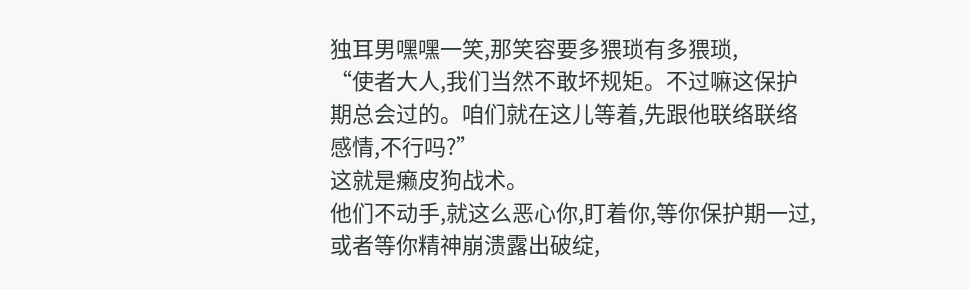独耳男嘿嘿一笑,那笑容要多猥琐有多猥琐,
“使者大人,我们当然不敢坏规矩。不过嘛这保护期总会过的。咱们就在这儿等着,先跟他联络联络感情,不行吗?”
这就是癞皮狗战术。
他们不动手,就这么恶心你,盯着你,等你保护期一过,或者等你精神崩溃露出破绽,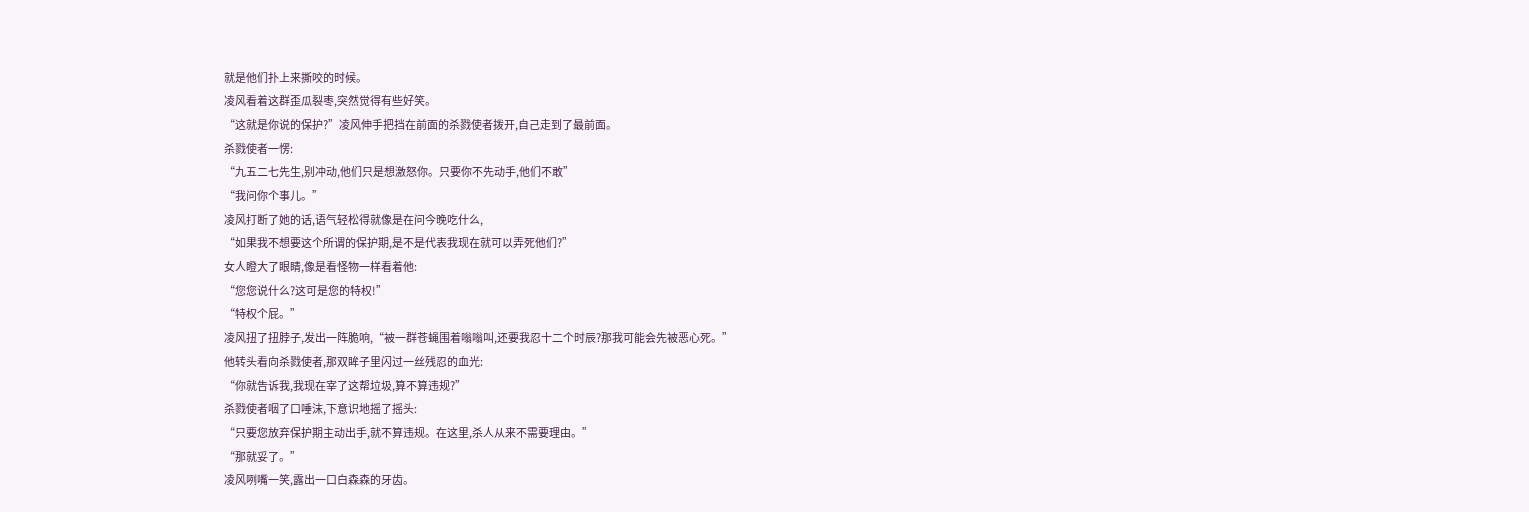就是他们扑上来撕咬的时候。
凌风看着这群歪瓜裂枣,突然觉得有些好笑。
“这就是你说的保护?”凌风伸手把挡在前面的杀戮使者拨开,自己走到了最前面。
杀戮使者一愣:
“九五二七先生,别冲动,他们只是想激怒你。只要你不先动手,他们不敢”
“我问你个事儿。”
凌风打断了她的话,语气轻松得就像是在问今晚吃什么,
“如果我不想要这个所谓的保护期,是不是代表我现在就可以弄死他们?”
女人瞪大了眼睛,像是看怪物一样看着他:
“您您说什么?这可是您的特权!”
“特权个屁。”
凌风扭了扭脖子,发出一阵脆响,“被一群苍蝇围着嗡嗡叫,还要我忍十二个时辰?那我可能会先被恶心死。”
他转头看向杀戮使者,那双眸子里闪过一丝残忍的血光:
“你就告诉我,我现在宰了这帮垃圾,算不算违规?”
杀戮使者咽了口唾沫,下意识地摇了摇头:
“只要您放弃保护期主动出手,就不算违规。在这里,杀人从来不需要理由。”
“那就妥了。”
凌风咧嘴一笑,露出一口白森森的牙齿。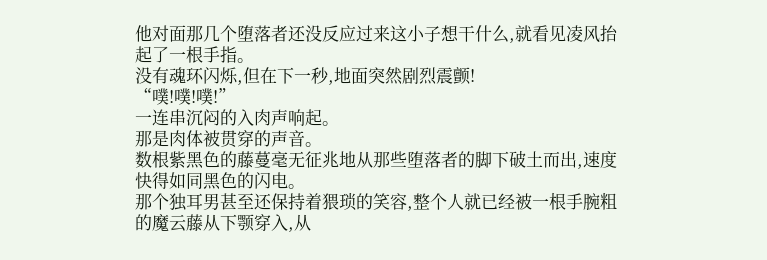他对面那几个堕落者还没反应过来这小子想干什么,就看见凌风抬起了一根手指。
没有魂环闪烁,但在下一秒,地面突然剧烈震颤!
“噗!噗!噗!”
一连串沉闷的入肉声响起。
那是肉体被贯穿的声音。
数根紫黑色的藤蔓毫无征兆地从那些堕落者的脚下破土而出,速度快得如同黑色的闪电。
那个独耳男甚至还保持着猥琐的笑容,整个人就已经被一根手腕粗的魔云藤从下颚穿入,从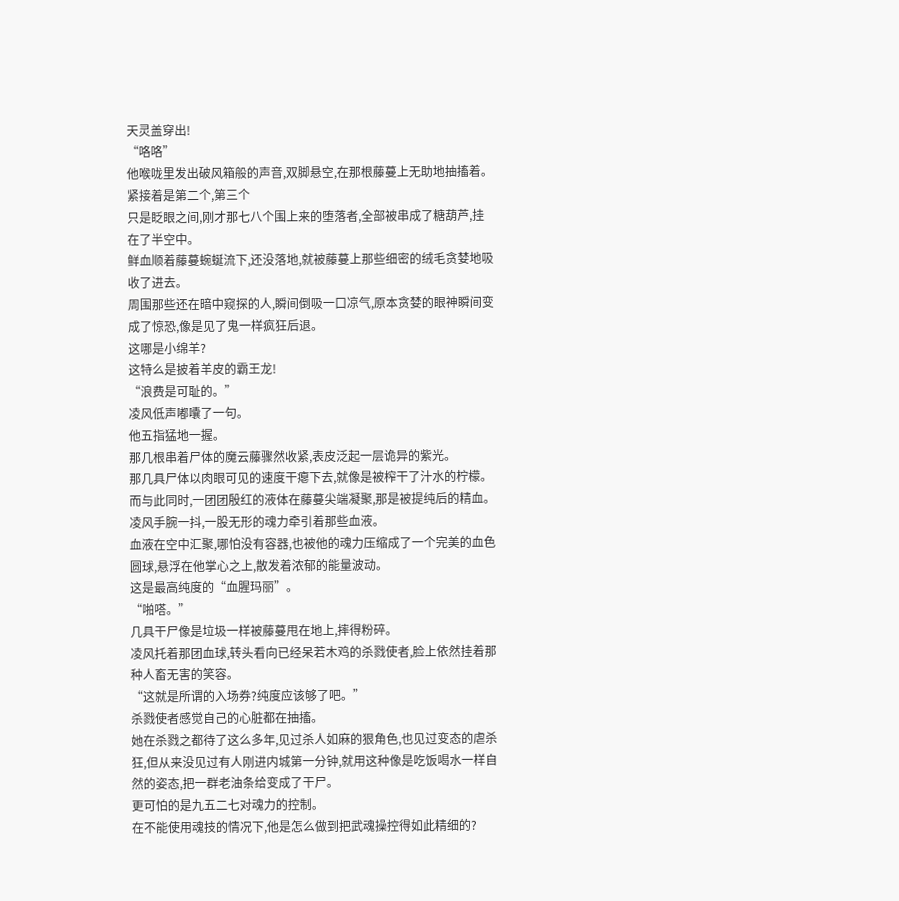天灵盖穿出!
“咯咯”
他喉咙里发出破风箱般的声音,双脚悬空,在那根藤蔓上无助地抽搐着。
紧接着是第二个,第三个
只是眨眼之间,刚才那七八个围上来的堕落者,全部被串成了糖葫芦,挂在了半空中。
鲜血顺着藤蔓蜿蜒流下,还没落地,就被藤蔓上那些细密的绒毛贪婪地吸收了进去。
周围那些还在暗中窥探的人,瞬间倒吸一口凉气,原本贪婪的眼神瞬间变成了惊恐,像是见了鬼一样疯狂后退。
这哪是小绵羊?
这特么是披着羊皮的霸王龙!
“浪费是可耻的。”
凌风低声嘟囔了一句。
他五指猛地一握。
那几根串着尸体的魔云藤骤然收紧,表皮泛起一层诡异的紫光。
那几具尸体以肉眼可见的速度干瘪下去,就像是被榨干了汁水的柠檬。
而与此同时,一团团殷红的液体在藤蔓尖端凝聚,那是被提纯后的精血。
凌风手腕一抖,一股无形的魂力牵引着那些血液。
血液在空中汇聚,哪怕没有容器,也被他的魂力压缩成了一个完美的血色圆球,悬浮在他掌心之上,散发着浓郁的能量波动。
这是最高纯度的“血腥玛丽”。
“啪嗒。”
几具干尸像是垃圾一样被藤蔓甩在地上,摔得粉碎。
凌风托着那团血球,转头看向已经呆若木鸡的杀戮使者,脸上依然挂着那种人畜无害的笑容。
“这就是所谓的入场券?纯度应该够了吧。”
杀戮使者感觉自己的心脏都在抽搐。
她在杀戮之都待了这么多年,见过杀人如麻的狠角色,也见过变态的虐杀狂,但从来没见过有人刚进内城第一分钟,就用这种像是吃饭喝水一样自然的姿态,把一群老油条给变成了干尸。
更可怕的是九五二七对魂力的控制。
在不能使用魂技的情况下,他是怎么做到把武魂操控得如此精细的?